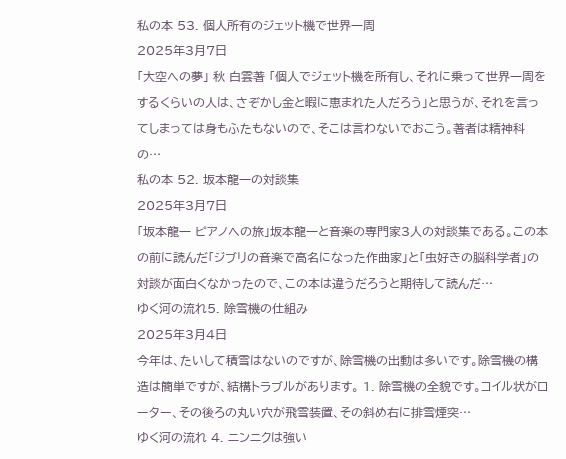私の本 53. 個人所有のジェット機で世界一周
2025年3月7日
「大空への夢」 秋 白雲著 「個人でジェット機を所有し、それに乗って世界一周をするくらいの人は、さぞかし金と暇に恵まれた人だろう」と思うが、それを言ってしまっては身もふたもないので、そこは言わないでおこう。著者は精神科の…
私の本 52. 坂本龍一の対談集
2025年3月7日
「坂本龍一 ピアノへの旅」坂本龍一と音楽の専門家3人の対談集である。この本の前に読んだ「ジブリの音楽で高名になった作曲家」と「虫好きの脳科学者」の対談が面白くなかったので、この本は違うだろうと期待して読んだ…
ゆく河の流れ5. 除雪機の仕組み
2025年3月4日
今年は、たいして積雪はないのですが、除雪機の出動は多いです。除雪機の構造は簡単ですが、結構トラブルがあります。 1. 除雪機の全貌です。コイル状がローター、その後ろの丸い穴が飛雪装置、その斜め右に排雪煙突…
ゆく河の流れ 4. ニンニクは強い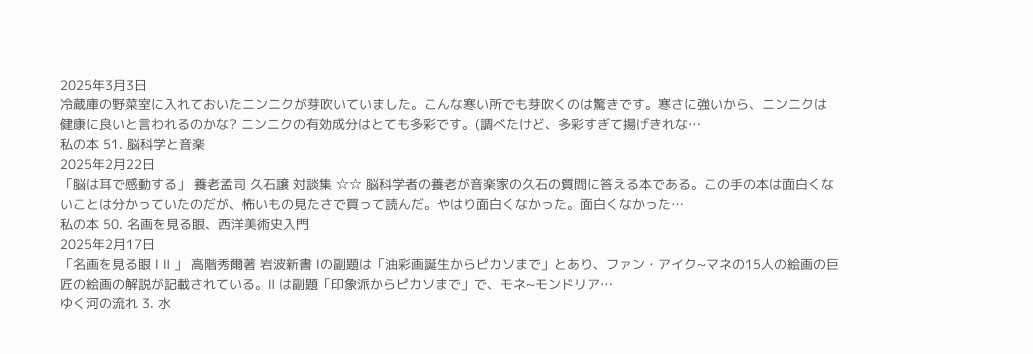2025年3月3日
冷蔵庫の野菜室に入れておいたニンニクが芽吹いていました。こんな寒い所でも芽吹くのは驚きです。寒さに強いから、ニンニクは健康に良いと言われるのかな? ニンニクの有効成分はとても多彩です。(調べたけど、多彩すぎて揚げきれな…
私の本 51. 脳科学と音楽
2025年2月22日
「脳は耳で感動する」 養老孟司 久石譲 対談集 ☆☆ 脳科学者の養老が音楽家の久石の質問に答える本である。この手の本は面白くないことは分かっていたのだが、怖いもの見たさで買って読んだ。やはり面白くなかった。面白くなかった…
私の本 50. 名画を見る眼、西洋美術史入門
2025年2月17日
「名画を見る眼 Ⅰ Ⅱ 」 高階秀爾著 岩波新書 Ⅰの副題は「油彩画誕生からピカソまで」とあり、ファン・アイク~マネの15人の絵画の巨匠の絵画の解説が記載されている。Ⅱ は副題「印象派からピカソまで」で、モネ~モンドリア…
ゆく河の流れ 3. 水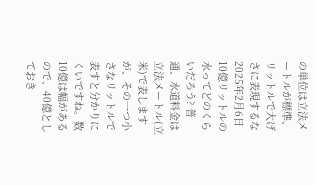の単位は立法メートルが標準、リットルで大げさに表現するな
2025年2月6日
10億リットルの水ってどのくらいだろう? 普通、水道料金は立法メートル(立米)で表しますが、その一つ小さなリットルで表すと分かりにくいですね。数10億は幅があるので、40億としておき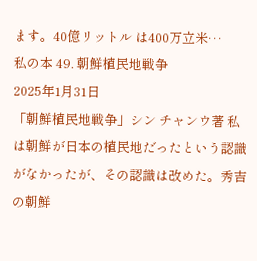ます。40億リットル は400万立米…
私の本 49. 朝鮮植民地戦争
2025年1月31日
「朝鮮植民地戦争」シン チャンウ著 私は朝鮮が日本の植民地だったという認識がなかったが、その認識は改めた。秀吉の朝鮮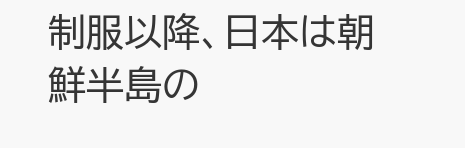制服以降、日本は朝鮮半島の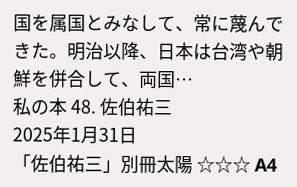国を属国とみなして、常に蔑んできた。明治以降、日本は台湾や朝鮮を併合して、両国…
私の本 48. 佐伯祐三
2025年1月31日
「佐伯祐三」別冊太陽 ☆☆☆ A4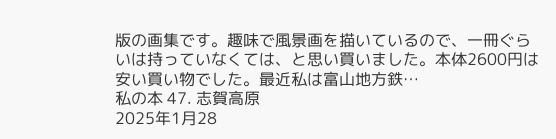版の画集です。趣味で風景画を描いているので、一冊ぐらいは持っていなくては、と思い買いました。本体2600円は安い買い物でした。最近私は富山地方鉄…
私の本 47. 志賀高原
2025年1月28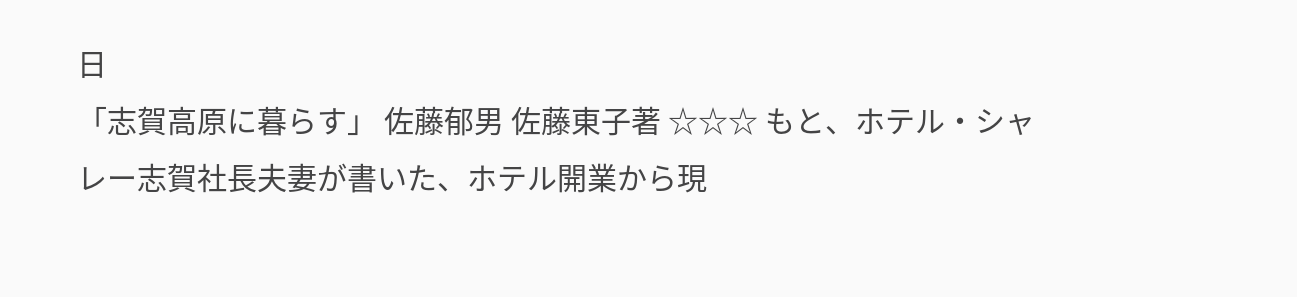日
「志賀高原に暮らす」 佐藤郁男 佐藤東子著 ☆☆☆ もと、ホテル・シャレー志賀社長夫妻が書いた、ホテル開業から現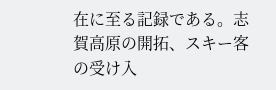在に至る記録である。志賀高原の開拓、スキー客の受け入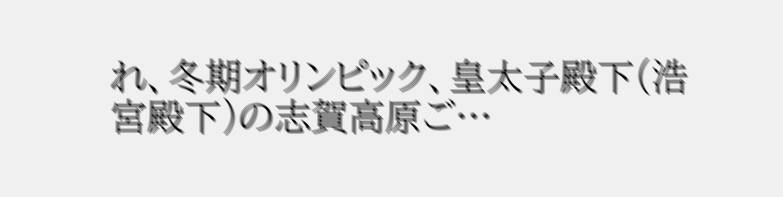れ、冬期オリンピック、皇太子殿下(浩宮殿下)の志賀高原ご…